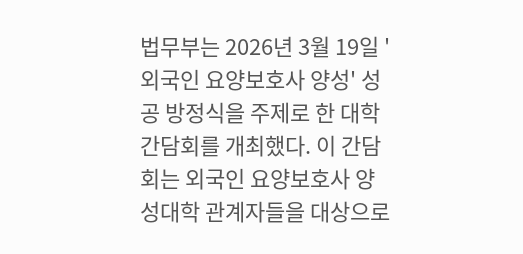법무부는 2026년 3월 19일 '외국인 요양보호사 양성' 성공 방정식을 주제로 한 대학 간담회를 개최했다. 이 간담회는 외국인 요양보호사 양성대학 관계자들을 대상으로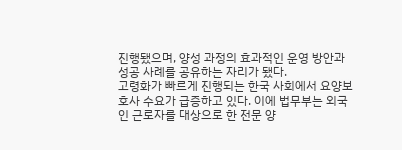진행됐으며, 양성 과정의 효과적인 운영 방안과 성공 사례를 공유하는 자리가 됐다.
고령화가 빠르게 진행되는 한국 사회에서 요양보호사 수요가 급증하고 있다. 이에 법무부는 외국인 근로자를 대상으로 한 전문 양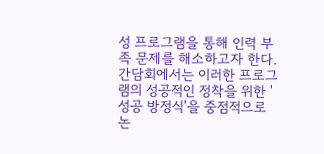성 프로그램을 통해 인력 부족 문제를 해소하고자 한다. 간담회에서는 이러한 프로그램의 성공적인 정착을 위한 '성공 방정식'을 중점적으로 논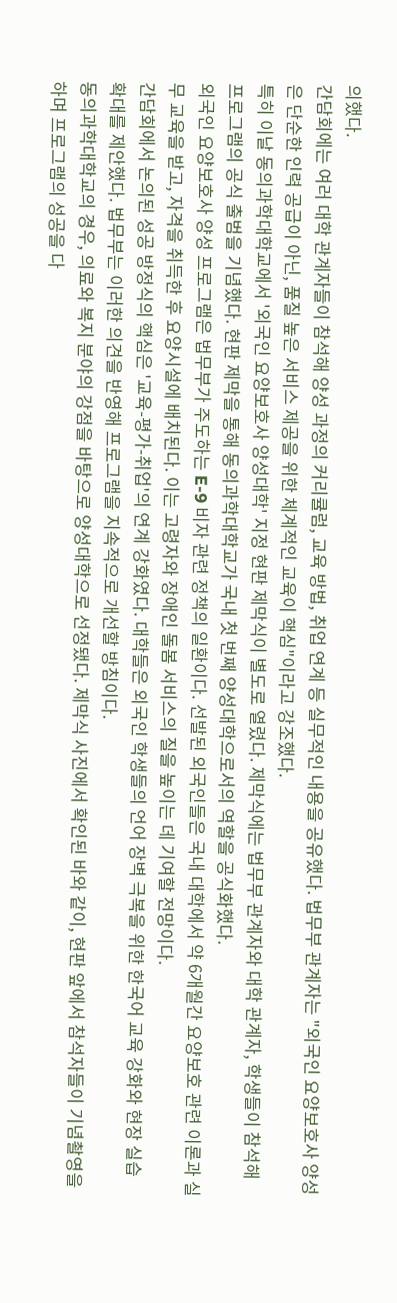의했다.
간담회에는 여러 대학 관계자들이 참석해 양성 과정의 커리큘럼, 교육 방법, 취업 연계 등 실무적인 내용을 공유했다. 법무부 관계자는 "외국인 요양보호사 양성은 단순한 인력 공급이 아닌, 품질 높은 서비스 제공을 위한 체계적인 교육이 핵심"이라고 강조했다.
특히 이날 동의과학대학교에서 '외국인 요양보호사 양성대학' 지정 현판 제막식이 별도로 열렸다. 제막식에는 법무부 관계자와 대학 관계자, 학생들이 참석해 프로그램의 공식 출범을 기념했다. 현판 제막을 통해 동의과학대학교가 국내 첫 번째 양성대학으로서의 역할을 공식화했다.
외국인 요양보호사 양성 프로그램은 법무부가 주도하는 E-9 비자 관련 정책의 일환이다. 선발된 외국인들은 국내 대학에서 약 6개월간 요양보호 관련 이론과 실무 교육을 받고, 자격을 취득한 후 요양시설에 배치된다. 이는 고령자와 장애인 돌봄 서비스의 질을 높이는 데 기여할 전망이다.
간담회에서 논의된 성공 방정식의 핵심은 '교육-평가-취업'의 연계 강화였다. 대학들은 외국인 학생들의 언어 장벽 극복을 위한 한국어 교육 강화와 현장 실습 확대를 제안했다. 법무부는 이러한 의견을 반영해 프로그램을 지속적으로 개선할 방침이다.
동의과학대학교의 경우, 의료와 복지 분야의 강점을 바탕으로 양성대학으로 선정됐다. 제막식 사진에서 확인된 바와 같이, 현판 앞에서 참석자들이 기념촬영을 하며 프로그램의 성공을 다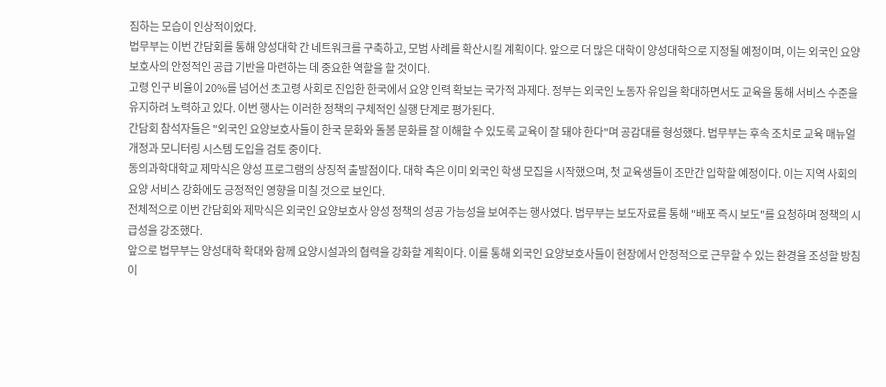짐하는 모습이 인상적이었다.
법무부는 이번 간담회를 통해 양성대학 간 네트워크를 구축하고, 모범 사례를 확산시킬 계획이다. 앞으로 더 많은 대학이 양성대학으로 지정될 예정이며, 이는 외국인 요양보호사의 안정적인 공급 기반을 마련하는 데 중요한 역할을 할 것이다.
고령 인구 비율이 20%를 넘어선 초고령 사회로 진입한 한국에서 요양 인력 확보는 국가적 과제다. 정부는 외국인 노동자 유입을 확대하면서도 교육을 통해 서비스 수준을 유지하려 노력하고 있다. 이번 행사는 이러한 정책의 구체적인 실행 단계로 평가된다.
간담회 참석자들은 "외국인 요양보호사들이 한국 문화와 돌봄 문화를 잘 이해할 수 있도록 교육이 잘 돼야 한다"며 공감대를 형성했다. 법무부는 후속 조치로 교육 매뉴얼 개정과 모니터링 시스템 도입을 검토 중이다.
동의과학대학교 제막식은 양성 프로그램의 상징적 출발점이다. 대학 측은 이미 외국인 학생 모집을 시작했으며, 첫 교육생들이 조만간 입학할 예정이다. 이는 지역 사회의 요양 서비스 강화에도 긍정적인 영향을 미칠 것으로 보인다.
전체적으로 이번 간담회와 제막식은 외국인 요양보호사 양성 정책의 성공 가능성을 보여주는 행사였다. 법무부는 보도자료를 통해 "배포 즉시 보도"를 요청하며 정책의 시급성을 강조했다.
앞으로 법무부는 양성대학 확대와 함께 요양시설과의 협력을 강화할 계획이다. 이를 통해 외국인 요양보호사들이 현장에서 안정적으로 근무할 수 있는 환경을 조성할 방침이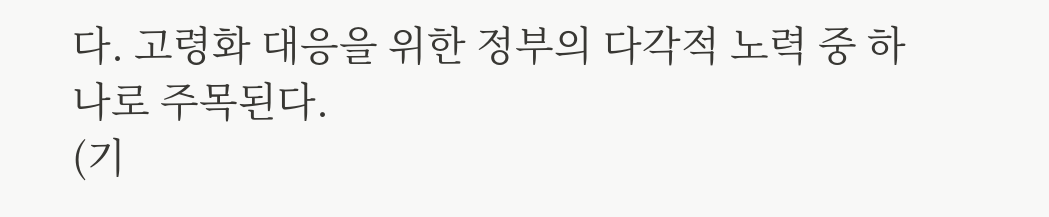다. 고령화 대응을 위한 정부의 다각적 노력 중 하나로 주목된다.
(기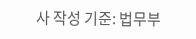사 작성 기준: 법무부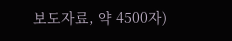보도자료, 약 4500자)